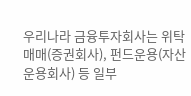우리나라 금융투자회사는 위탁매매(증권회사), 펀드운용(자산운용회사) 등 일부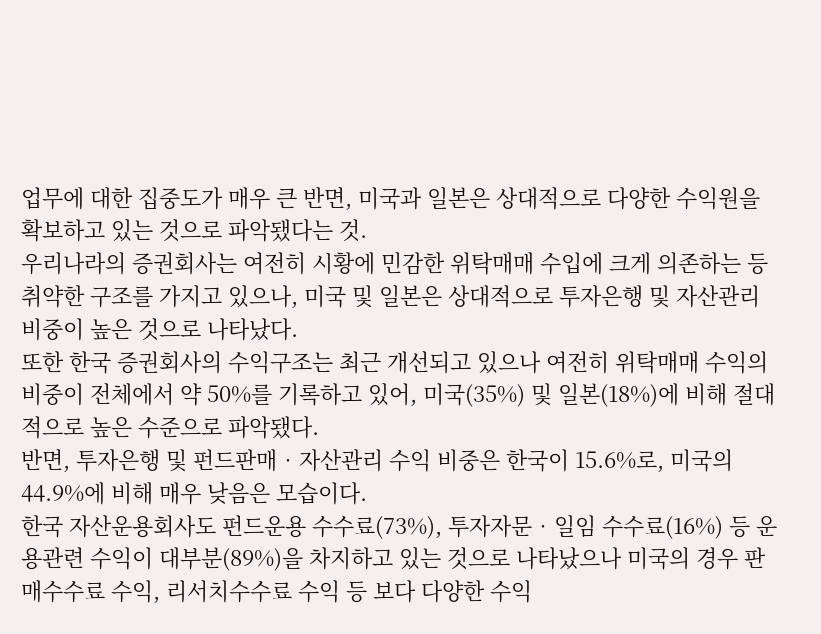업무에 대한 집중도가 매우 큰 반면, 미국과 일본은 상대적으로 다양한 수익원을 확보하고 있는 것으로 파악됐다는 것.
우리나라의 증권회사는 여전히 시황에 민감한 위탁매매 수입에 크게 의존하는 등 취약한 구조를 가지고 있으나, 미국 및 일본은 상대적으로 투자은행 및 자산관리 비중이 높은 것으로 나타났다.
또한 한국 증권회사의 수익구조는 최근 개선되고 있으나 여전히 위탁매매 수익의 비중이 전체에서 약 50%를 기록하고 있어, 미국(35%) 및 일본(18%)에 비해 절대적으로 높은 수준으로 파악됐다.
반면, 투자은행 및 펀드판매‧자산관리 수익 비중은 한국이 15.6%로, 미국의 44.9%에 비해 매우 낮음은 모습이다.
한국 자산운용회사도 펀드운용 수수료(73%), 투자자문‧일임 수수료(16%) 등 운용관련 수익이 대부분(89%)을 차지하고 있는 것으로 나타났으나 미국의 경우 판매수수료 수익, 리서치수수료 수익 등 보다 다양한 수익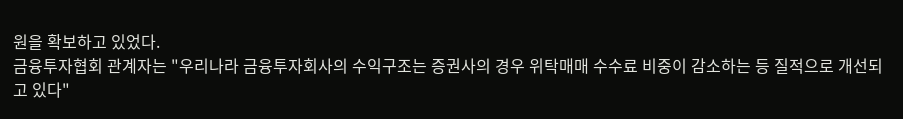원을 확보하고 있었다.
금융투자협회 관계자는 "우리나라 금융투자회사의 수익구조는 증권사의 경우 위탁매매 수수료 비중이 감소하는 등 질적으로 개선되고 있다"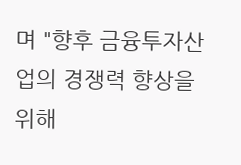며 "향후 금융투자산업의 경쟁력 향상을 위해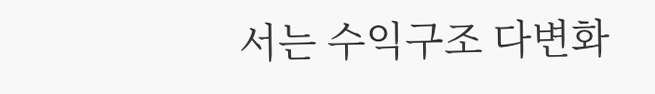서는 수익구조 다변화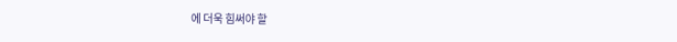에 더욱 힘써야 할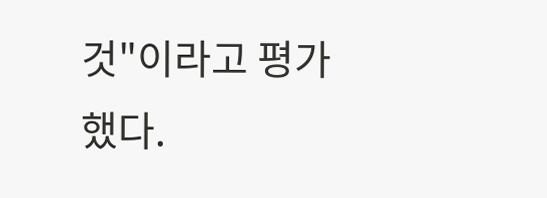것"이라고 평가했다.